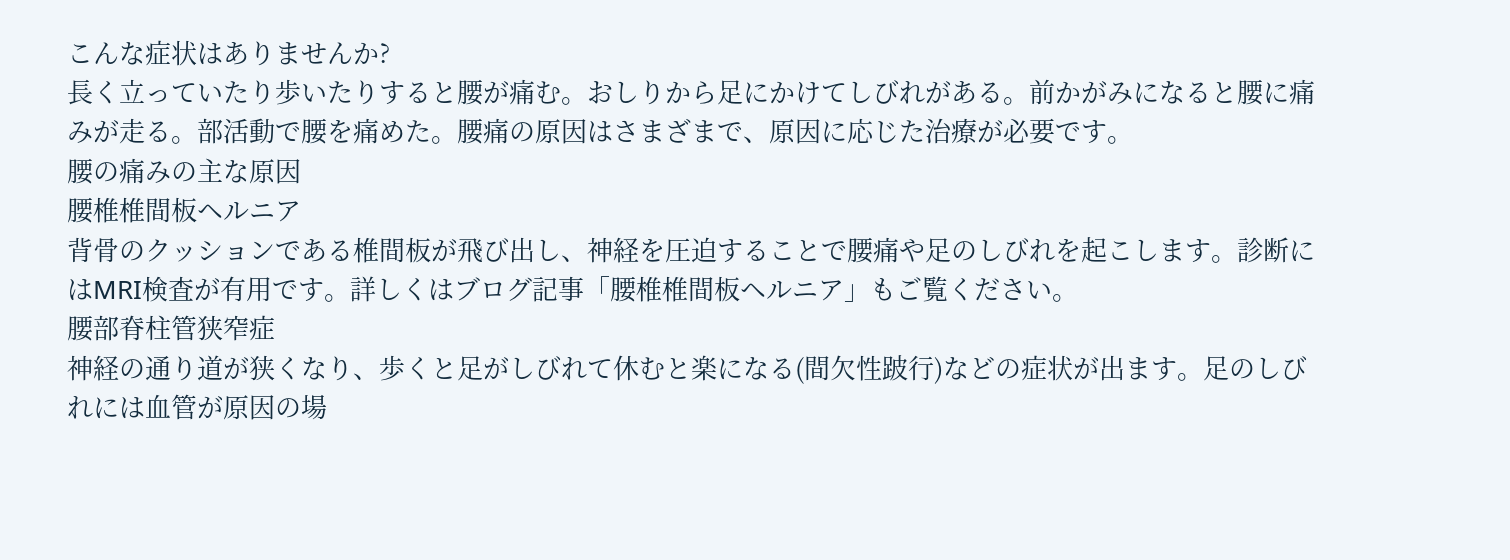こんな症状はありませんか?
長く立っていたり歩いたりすると腰が痛む。おしりから足にかけてしびれがある。前かがみになると腰に痛みが走る。部活動で腰を痛めた。腰痛の原因はさまざまで、原因に応じた治療が必要です。
腰の痛みの主な原因
腰椎椎間板ヘルニア
背骨のクッションである椎間板が飛び出し、神経を圧迫することで腰痛や足のしびれを起こします。診断にはMRI検査が有用です。詳しくはブログ記事「腰椎椎間板ヘルニア」もご覧ください。
腰部脊柱管狭窄症
神経の通り道が狭くなり、歩くと足がしびれて休むと楽になる(間欠性跛行)などの症状が出ます。足のしびれには血管が原因の場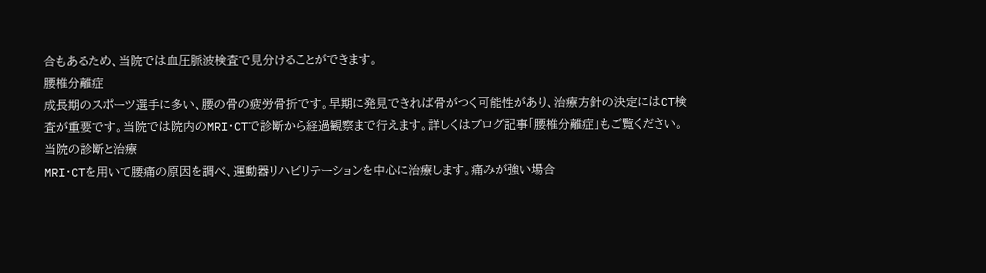合もあるため、当院では血圧脈波検査で見分けることができます。
腰椎分離症
成長期のスポーツ選手に多い、腰の骨の疲労骨折です。早期に発見できれば骨がつく可能性があり、治療方針の決定にはCT検査が重要です。当院では院内のMRI・CTで診断から経過観察まで行えます。詳しくはブログ記事「腰椎分離症」もご覧ください。
当院の診断と治療
MRI・CTを用いて腰痛の原因を調べ、運動器リハビリテーションを中心に治療します。痛みが強い場合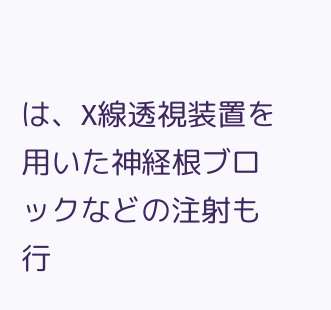は、X線透視装置を用いた神経根ブロックなどの注射も行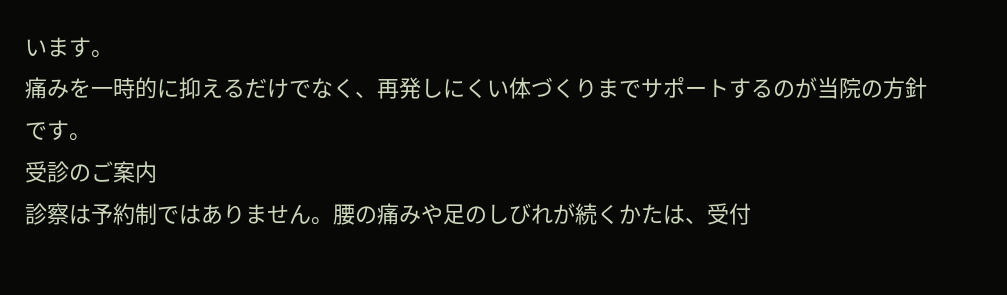います。
痛みを一時的に抑えるだけでなく、再発しにくい体づくりまでサポートするのが当院の方針です。
受診のご案内
診察は予約制ではありません。腰の痛みや足のしびれが続くかたは、受付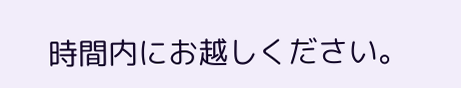時間内にお越しください。